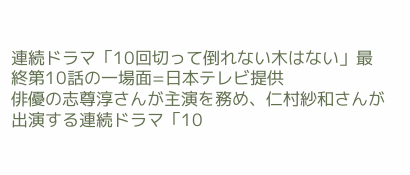連続ドラマ「10回切って倒れない木はない」最終第10話の一場面=日本テレビ提供
俳優の志尊淳さんが主演を務め、仁村紗和さんが出演する連続ドラマ「10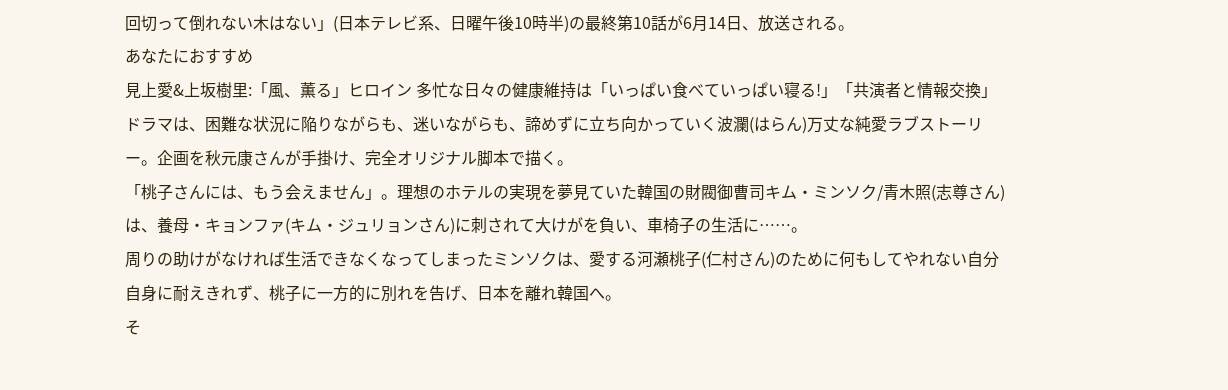回切って倒れない木はない」(日本テレビ系、日曜午後10時半)の最終第10話が6月14日、放送される。
あなたにおすすめ
見上愛&上坂樹里:「風、薫る」ヒロイン 多忙な日々の健康維持は「いっぱい食べていっぱい寝る!」「共演者と情報交換」
ドラマは、困難な状況に陥りながらも、迷いながらも、諦めずに立ち向かっていく波瀾(はらん)万丈な純愛ラブストーリー。企画を秋元康さんが手掛け、完全オリジナル脚本で描く。
「桃子さんには、もう会えません」。理想のホテルの実現を夢見ていた韓国の財閥御曹司キム・ミンソク/青木照(志尊さん)は、養母・キョンファ(キム・ジュリョンさん)に刺されて大けがを負い、車椅子の生活に……。
周りの助けがなければ生活できなくなってしまったミンソクは、愛する河瀬桃子(仁村さん)のために何もしてやれない自分自身に耐えきれず、桃子に一方的に別れを告げ、日本を離れ韓国へ。
そ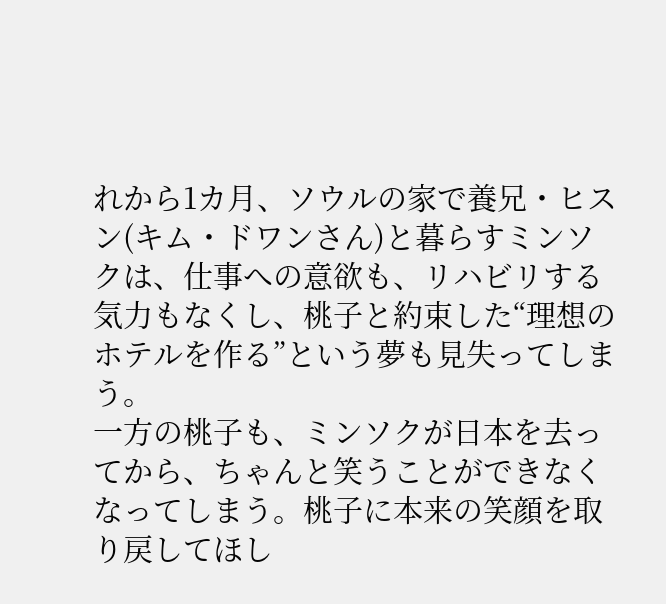れから1カ月、ソウルの家で養兄・ヒスン(キム・ドワンさん)と暮らすミンソクは、仕事への意欲も、リハビリする気力もなくし、桃子と約束した“理想のホテルを作る”という夢も見失ってしまう。
一方の桃子も、ミンソクが日本を去ってから、ちゃんと笑うことができなくなってしまう。桃子に本来の笑顔を取り戻してほし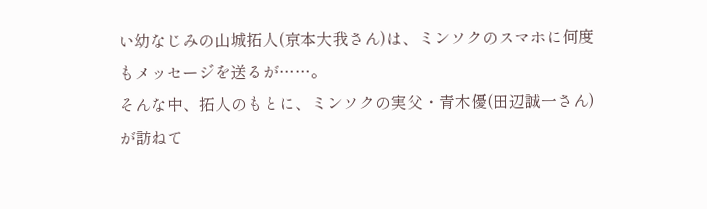い幼なじみの山城拓人(京本大我さん)は、ミンソクのスマホに何度もメッセージを送るが……。
そんな中、拓人のもとに、ミンソクの実父・青木優(田辺誠一さん)が訪ねて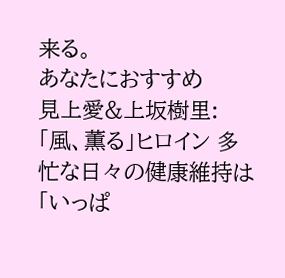来る。
あなたにおすすめ
見上愛&上坂樹里:「風、薫る」ヒロイン 多忙な日々の健康維持は「いっぱ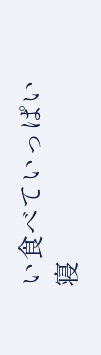い食べていっぱい寝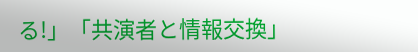る!」「共演者と情報交換」